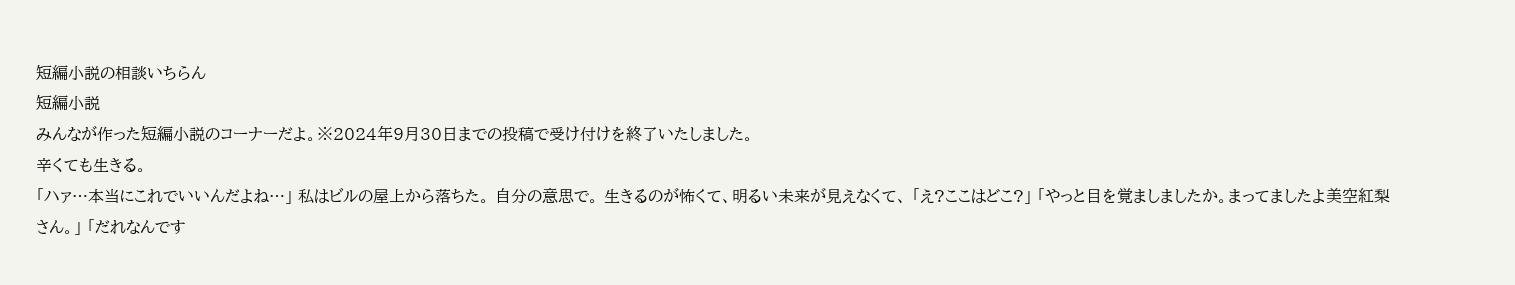短編小説の相談いちらん
短編小説
みんなが作った短編小説のコーナーだよ。※2024年9月30日までの投稿で受け付けを終了いたしました。
辛くても生きる。
「ハァ…本当にこれでいいんだよね…」 私はビルの屋上から落ちた。 自分の意思で。 生きるのが怖くて、明るい未来が見えなくて、 「え?ここはどこ?」 「やっと目を覚ましましたか。まってましたよ美空紅梨さん。」 「だれなんです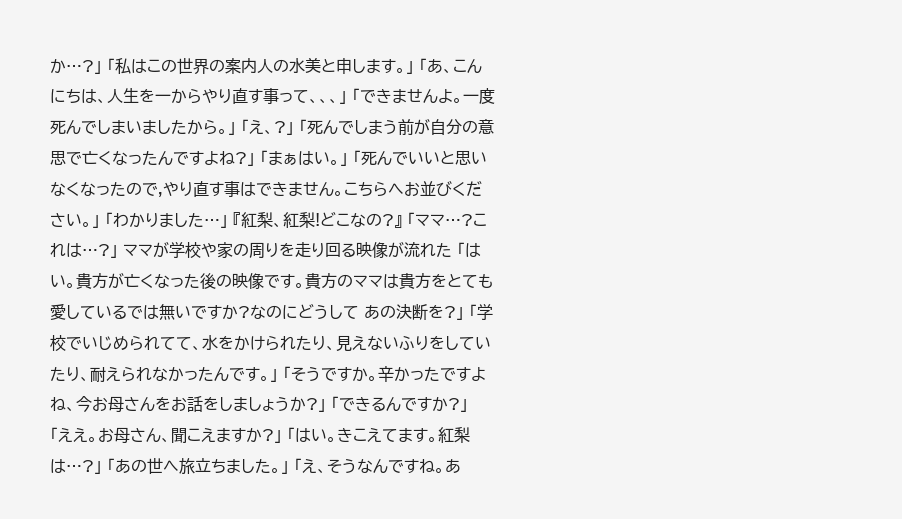か…?」 「私はこの世界の案内人の水美と申します。」 「あ、こんにちは、人生を一からやり直す事って、、、」 「できませんよ。一度死んでしまいましたから。」 「え、?」 「死んでしまう前が自分の意思で亡くなったんですよね?」 「まぁはい。」 「死んでいいと思いなくなったので,やり直す事はできません。こちらへお並びください。」 「わかりました…」 『紅梨、紅梨!どこなの?』 「ママ…?これは…?」 ママが学校や家の周りを走り回る映像が流れた 「はい。貴方が亡くなった後の映像です。貴方のママは貴方をとても愛しているでは無いですか?なのにどうして あの決断を?」 「学校でいじめられてて、水をかけられたり、見えないふりをしていたり、耐えられなかったんです。」 「そうですか。辛かったですよね、今お母さんをお話をしましょうか?」 「できるんですか?」 「ええ。お母さん、聞こえますか?」 「はい。きこえてます。紅梨は…?」 「あの世へ旅立ちました。」 「え、そうなんですね。あ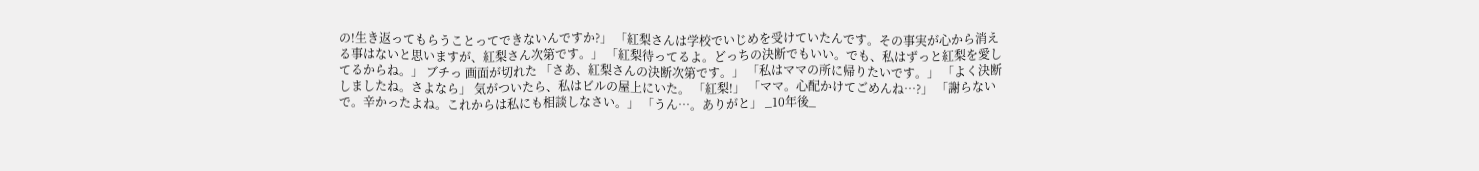の!生き返ってもらうことってできないんですか?」 「紅梨さんは学校でいじめを受けていたんです。その事実が心から消える事はないと思いますが、紅梨さん次第です。」 「紅梨待ってるよ。どっちの決断でもいい。でも、私はずっと紅梨を愛してるからね。」 ブチっ 画面が切れた 「さあ、紅梨さんの決断次第です。」 「私はママの所に帰りたいです。」 「よく決断しましたね。さよなら」 気がついたら、私はビルの屋上にいた。 「紅梨!」 「ママ。心配かけてごめんね…?」 「謝らないで。辛かったよね。これからは私にも相談しなさい。」 「うん…。ありがと」 _10年後_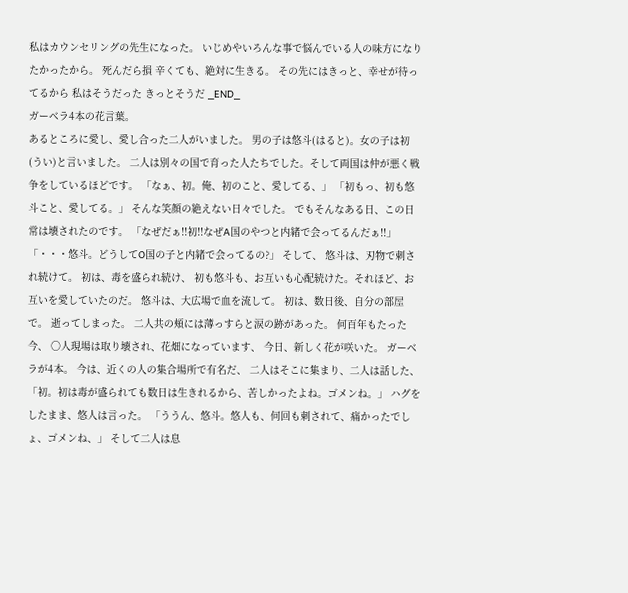私はカウンセリングの先生になった。 いじめやいろんな事で悩んでいる人の味方になりたかったから。 死んだら損 辛くても、絶対に生きる。 その先にはきっと、幸せが待ってるから 私はそうだった きっとそうだ _END_
ガーベラ4本の花言葉。
あるところに愛し、愛し合った二人がいました。 男の子は悠斗(はると)。女の子は初(うい)と言いました。 二人は別々の国で育った人たちでした。そして両国は仲が悪く戦争をしているほどです。 「なぁ、初。俺、初のこと、愛してる、」 「初もっ、初も悠斗こと、愛してる。」 そんな笑顔の絶えない日々でした。 でもそんなある日、この日常は壊されたのです。 「なぜだぁ!!初!!なぜA国のやつと内緒で会ってるんだぁ!!」 「・・・悠斗。どうしてO国の子と内緒で会ってるの?」 そして、 悠斗は、刃物で刺され続けて。 初は、毒を盛られ続け、 初も悠斗も、お互いも心配続けた。それほど、お互いを愛していたのだ。 悠斗は、大広場で血を流して。 初は、数日後、自分の部屋で。 逝ってしまった。 二人共の頬には薄っすらと涙の跡があった。 何百年もたった今、 〇人現場は取り壊され、花畑になっています、 今日、新しく花が咲いた。 ガーベラが4本。 今は、近くの人の集合場所で有名だ、 二人はそこに集まり、二人は話した、 「初。初は毒が盛られても数日は生きれるから、苦しかったよね。ゴメンね。」 ハグをしたまま、悠人は言った。 「ううん、悠斗。悠人も、何回も刺されて、痛かったでしょ、ゴメンね、」 そして二人は息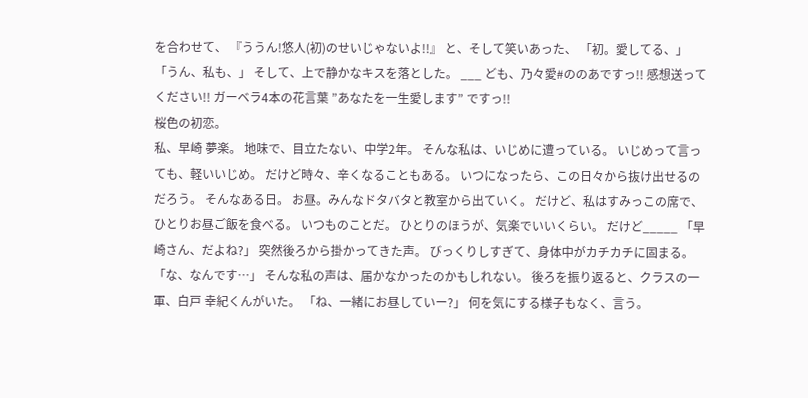を合わせて、 『ううん!悠人(初)のせいじゃないよ!!』 と、そして笑いあった、 「初。愛してる、」 「うん、私も、」 そして、上で静かなキスを落とした。 ___ ども、乃々愛#ののあですっ!! 感想送ってください!! ガーベラ4本の花言葉 ”あなたを一生愛します” ですっ!!
桜色の初恋。
私、早崎 夢楽。 地味で、目立たない、中学2年。 そんな私は、いじめに遭っている。 いじめって言っても、軽いいじめ。 だけど時々、辛くなることもある。 いつになったら、この日々から抜け出せるのだろう。 そんなある日。 お昼。みんなドタバタと教室から出ていく。 だけど、私はすみっこの席で、ひとりお昼ご飯を食べる。 いつものことだ。 ひとりのほうが、気楽でいいくらい。 だけど_____ 「早崎さん、だよね?」 突然後ろから掛かってきた声。 びっくりしすぎて、身体中がカチカチに固まる。 「な、なんです…」 そんな私の声は、届かなかったのかもしれない。 後ろを振り返ると、クラスの一軍、白戸 幸紀くんがいた。 「ね、一緒にお昼していー?」 何を気にする様子もなく、言う。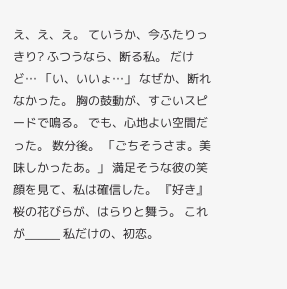え、え、え。 ていうか、今ふたりっきり? ふつうなら、断る私。 だけど… 「い、いいょ…」 なぜか、断れなかった。 胸の鼓動が、すごいスピードで鳴る。 でも、心地よい空間だった。 数分後。 「ごちそうさま。美味しかったあ。」 満足そうな彼の笑顔を見て、私は確信した。 『好き』 桜の花びらが、はらりと舞う。 これが_____ 私だけの、初恋。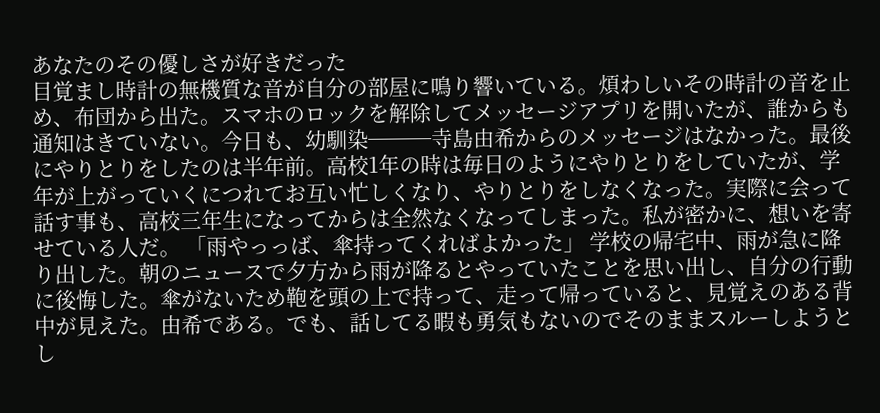あなたのその優しさが好きだった
目覚まし時計の無機質な音が自分の部屋に鳴り響いている。煩わしいその時計の音を止め、布団から出た。スマホのロックを解除してメッセージアプリを開いたが、誰からも通知はきていない。今日も、幼馴染───寺島由希からのメッセージはなかった。最後にやりとりをしたのは半年前。高校1年の時は毎日のようにやりとりをしていたが、学年が上がっていくにつれてお互い忙しくなり、やりとりをしなくなった。実際に会って話す事も、高校三年生になってからは全然なくなってしまった。私が密かに、想いを寄せている人だ。 「雨やっっば、傘持ってくればよかった」 学校の帰宅中、雨が急に降り出した。朝のニュースで夕方から雨が降るとやっていたことを思い出し、自分の行動に後悔した。傘がないため鞄を頭の上で持って、走って帰っていると、見覚えのある背中が見えた。由希である。でも、話してる暇も勇気もないのでそのままスルーしようとし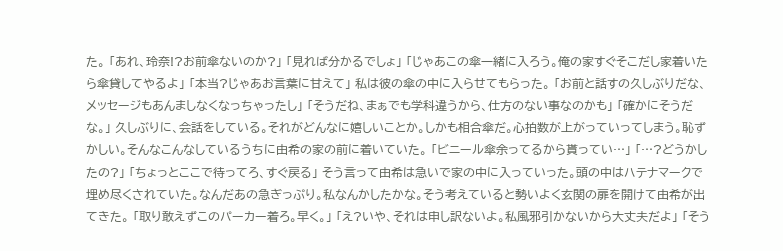た。 「あれ、玲奈!?お前傘ないのか?」 「見れば分かるでしょ」 「じゃあこの傘一緒に入ろう。俺の家すぐそこだし家着いたら傘貸してやるよ」 「本当?じゃあお言葉に甘えて」 私は彼の傘の中に入らせてもらった。 「お前と話すの久しぶりだな、メッセージもあんましなくなっちゃったし」 「そうだね、まぁでも学科違うから、仕方のない事なのかも」 「確かにそうだな。」 久しぶりに、会話をしている。それがどんなに嬉しいことか。しかも相合傘だ。心拍数が上がっていってしまう。恥ずかしい。そんなこんなしているうちに由希の家の前に着いていた。 「ビニール傘余ってるから貰ってい…」 「…?どうかしたの?」 「ちょっとここで待ってろ、すぐ戻る」 そう言って由希は急いで家の中に入っていった。頭の中はハテナマークで埋め尽くされていた。なんだあの急ぎっぷり。私なんかしたかな。そう考えていると勢いよく玄関の扉を開けて由希が出てきた。 「取り敢えずこのパーカー着ろ。早く。」 「え?いや、それは申し訳ないよ。私風邪引かないから大丈夫だよ」 「そう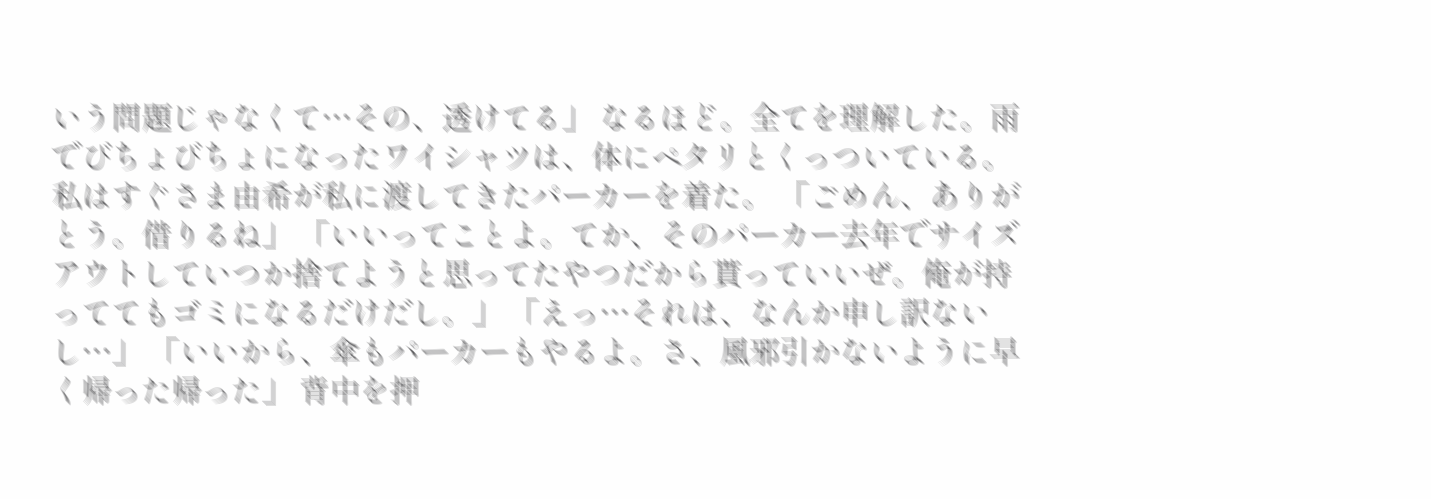いう問題じゃなくて…その、透けてる」 なるほど。全てを理解した。雨でびちょびちょになったワイシャツは、体にペタリとくっついている。私はすぐさま由希が私に渡してきたパーカーを着た。 「ごめん、ありがとう。借りるね」 「いいってことよ。てか、そのパーカー去年でサイズアウトしていつか捨てようと思ってたやつだから貰っていいぜ。俺が持っててもゴミになるだけだし。」 「えっ…それは、なんか申し訳ないし…」 「いいから、傘もパーカーもやるよ。さ、風邪引かないように早く帰った帰った」 背中を押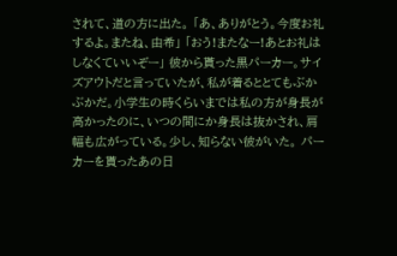されて、道の方に出た。 「あ、ありがとう。今度お礼するよ。またね、由希」 「おう!またなー!あとお礼はしなくていいぞー」 彼から貰った黒パーカー。サイズアウトだと言っていたが、私が着るととてもぶかぶかだ。小学生の時くらいまでは私の方が身長が高かったのに、いつの間にか身長は抜かされ、肩幅も広がっている。少し、知らない彼がいた。 パーカーを貰ったあの日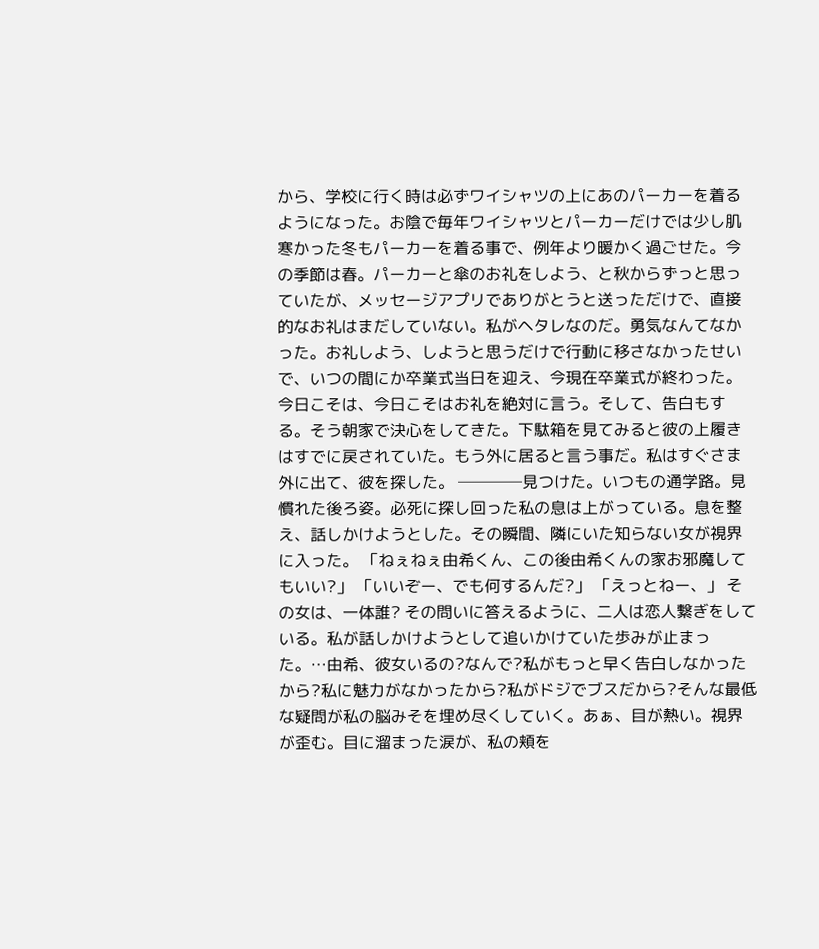から、学校に行く時は必ずワイシャツの上にあのパーカーを着るようになった。お陰で毎年ワイシャツとパーカーだけでは少し肌寒かった冬もパーカーを着る事で、例年より暖かく過ごせた。今の季節は春。パーカーと傘のお礼をしよう、と秋からずっと思っていたが、メッセージアプリでありがとうと送っただけで、直接的なお礼はまだしていない。私がヘタレなのだ。勇気なんてなかった。お礼しよう、しようと思うだけで行動に移さなかったせいで、いつの間にか卒業式当日を迎え、今現在卒業式が終わった。今日こそは、今日こそはお礼を絶対に言う。そして、告白もする。そう朝家で決心をしてきた。下駄箱を見てみると彼の上履きはすでに戻されていた。もう外に居ると言う事だ。私はすぐさま外に出て、彼を探した。 ────見つけた。いつもの通学路。見慣れた後ろ姿。必死に探し回った私の息は上がっている。息を整え、話しかけようとした。その瞬間、隣にいた知らない女が視界に入った。 「ねぇねぇ由希くん、この後由希くんの家お邪魔してもいい?」 「いいぞー、でも何するんだ?」 「えっとねー、」 その女は、一体誰? その問いに答えるように、二人は恋人繋ぎをしている。私が話しかけようとして追いかけていた歩みが止まった。…由希、彼女いるの?なんで?私がもっと早く告白しなかったから?私に魅力がなかったから?私がドジでブスだから?そんな最低な疑問が私の脳みそを埋め尽くしていく。あぁ、目が熱い。視界が歪む。目に溜まった涙が、私の頬を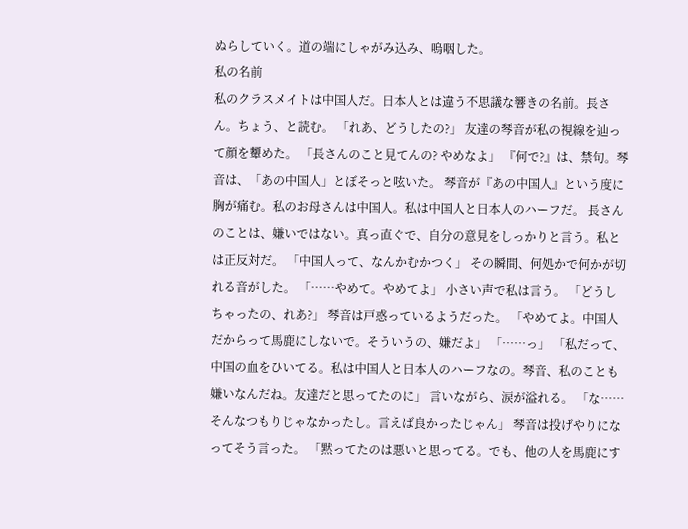ぬらしていく。道の端にしゃがみ込み、嗚咽した。
私の名前
私のクラスメイトは中国人だ。日本人とは違う不思議な響きの名前。長さん。ちょう、と読む。 「れあ、どうしたの?」 友達の琴音が私の視線を辿って顔を顰めた。 「長さんのこと見てんの? やめなよ」 『何で?』は、禁句。琴音は、「あの中国人」とぼそっと呟いた。 琴音が『あの中国人』という度に胸が痛む。私のお母さんは中国人。私は中国人と日本人のハーフだ。 長さんのことは、嫌いではない。真っ直ぐで、自分の意見をしっかりと言う。私とは正反対だ。 「中国人って、なんかむかつく」 その瞬間、何処かで何かが切れる音がした。 「……やめて。やめてよ」 小さい声で私は言う。 「どうしちゃったの、れあ?」 琴音は戸惑っているようだった。 「やめてよ。中国人だからって馬鹿にしないで。そういうの、嫌だよ」 「……っ」 「私だって、中国の血をひいてる。私は中国人と日本人のハーフなの。琴音、私のことも嫌いなんだね。友達だと思ってたのに」 言いながら、涙が溢れる。 「な……そんなつもりじゃなかったし。言えば良かったじゃん」 琴音は投げやりになってそう言った。 「黙ってたのは悪いと思ってる。でも、他の人を馬鹿にす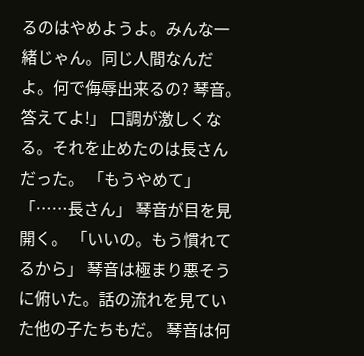るのはやめようよ。みんな一緒じゃん。同じ人間なんだよ。何で侮辱出来るの? 琴音。答えてよ!」 口調が激しくなる。それを止めたのは長さんだった。 「もうやめて」 「……長さん」 琴音が目を見開く。 「いいの。もう慣れてるから」 琴音は極まり悪そうに俯いた。話の流れを見ていた他の子たちもだ。 琴音は何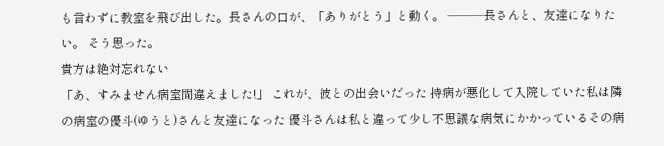も言わずに教室を飛び出した。長さんの口が、「ありがとう」と動く。 ―――長さんと、友達になりたい。 そう思った。
貴方は絶対忘れない
「あ、すみません病室間違えました!」 これが、彼との出会いだった 持病が悪化して入院していた私は隣の病室の優斗(ゆうと)さんと友達になった 優斗さんは私と違って少し不思議な病気にかかっているその病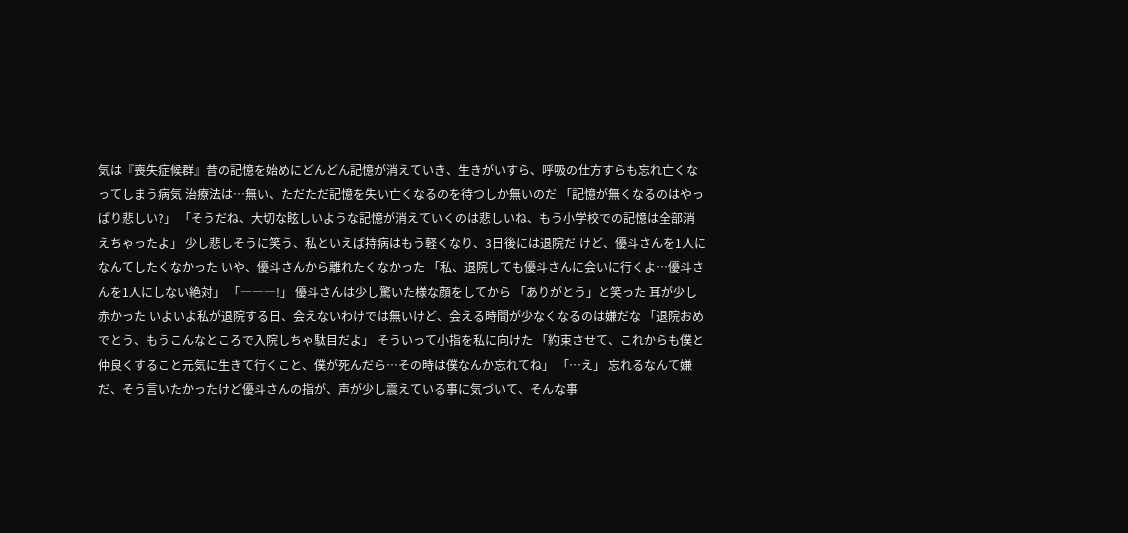気は『喪失症候群』昔の記憶を始めにどんどん記憶が消えていき、生きがいすら、呼吸の仕方すらも忘れ亡くなってしまう病気 治療法は…無い、ただただ記憶を失い亡くなるのを待つしか無いのだ 「記憶が無くなるのはやっぱり悲しい?」 「そうだね、大切な眩しいような記憶が消えていくのは悲しいね、もう小学校での記憶は全部消えちゃったよ」 少し悲しそうに笑う、私といえば持病はもう軽くなり、3日後には退院だ けど、優斗さんを1人になんてしたくなかった いや、優斗さんから離れたくなかった 「私、退院しても優斗さんに会いに行くよ…優斗さんを1人にしない絶対」 「―――!」 優斗さんは少し驚いた様な顔をしてから 「ありがとう」と笑った 耳が少し赤かった いよいよ私が退院する日、会えないわけでは無いけど、会える時間が少なくなるのは嫌だな 「退院おめでとう、もうこんなところで入院しちゃ駄目だよ」 そういって小指を私に向けた 「約束させて、これからも僕と仲良くすること元気に生きて行くこと、僕が死んだら…その時は僕なんか忘れてね」 「…え」 忘れるなんて嫌だ、そう言いたかったけど優斗さんの指が、声が少し震えている事に気づいて、そんな事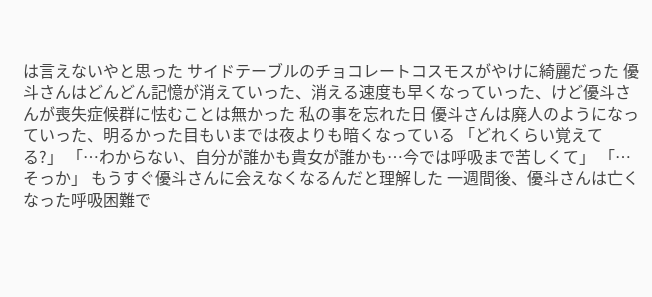は言えないやと思った サイドテーブルのチョコレートコスモスがやけに綺麗だった 優斗さんはどんどん記憶が消えていった、消える速度も早くなっていった、けど優斗さんが喪失症候群に怯むことは無かった 私の事を忘れた日 優斗さんは廃人のようになっていった、明るかった目もいまでは夜よりも暗くなっている 「どれくらい覚えてる?」 「…わからない、自分が誰かも貴女が誰かも…今では呼吸まで苦しくて」 「…そっか」 もうすぐ優斗さんに会えなくなるんだと理解した 一週間後、優斗さんは亡くなった呼吸困難で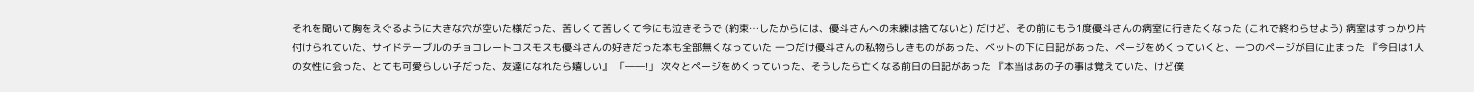それを聞いて胸をえぐるように大きな穴が空いた様だった、苦しくて苦しくて今にも泣きそうで (約束…したからには、優斗さんへの未練は捨てないと) だけど、その前にもう1度優斗さんの病室に行きたくなった (これで終わらせよう) 病室はすっかり片付けられていた、サイドテーブルのチョコレートコスモスも優斗さんの好きだった本も全部無くなっていた 一つだけ優斗さんの私物らしきものがあった、ベットの下に日記があった、ページをめくっていくと、一つのページが目に止まった 『今日は1人の女性に会った、とても可愛らしい子だった、友達になれたら嬉しい』 「――!」 次々とページをめくっていった、そうしたら亡くなる前日の日記があった 『本当はあの子の事は覚えていた、けど僕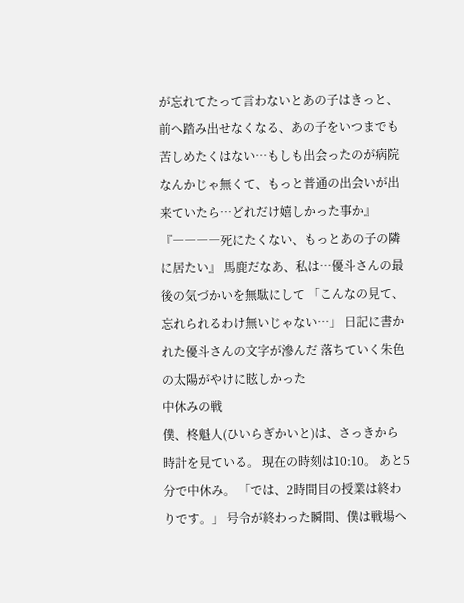が忘れてたって言わないとあの子はきっと、前へ踏み出せなくなる、あの子をいつまでも苦しめたくはない…もしも出会ったのが病院なんかじゃ無くて、もっと普通の出会いが出来ていたら…どれだけ嬉しかった事か』 『――――死にたくない、もっとあの子の隣に居たい』 馬鹿だなあ、私は…優斗さんの最後の気づかいを無駄にして 「こんなの見て、忘れられるわけ無いじゃない…」 日記に書かれた優斗さんの文字が滲んだ 落ちていく朱色の太陽がやけに眩しかった
中休みの戦
僕、柊魁人(ひいらぎかいと)は、さっきから時計を見ている。 現在の時刻は10:10。 あと5分で中休み。 「では、2時間目の授業は終わりです。」 号令が終わった瞬間、僕は戦場へ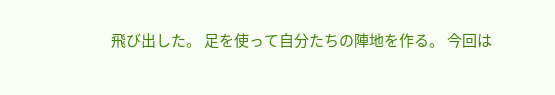飛び出した。 足を使って自分たちの陣地を作る。 今回は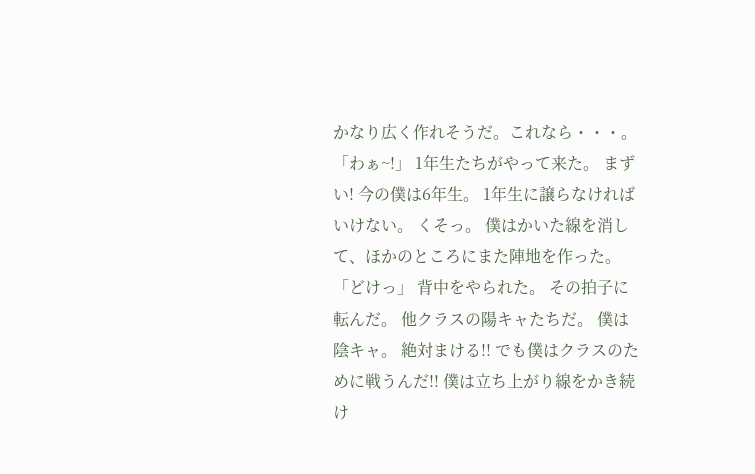かなり広く作れそうだ。これなら・・・。 「わぁ~!」 1年生たちがやって来た。 まずい! 今の僕は6年生。 1年生に譲らなければいけない。 くそっ。 僕はかいた線を消して、ほかのところにまた陣地を作った。 「どけっ」 背中をやられた。 その拍子に転んだ。 他クラスの陽キャたちだ。 僕は陰キャ。 絶対まける!! でも僕はクラスのために戦うんだ!! 僕は立ち上がり線をかき続け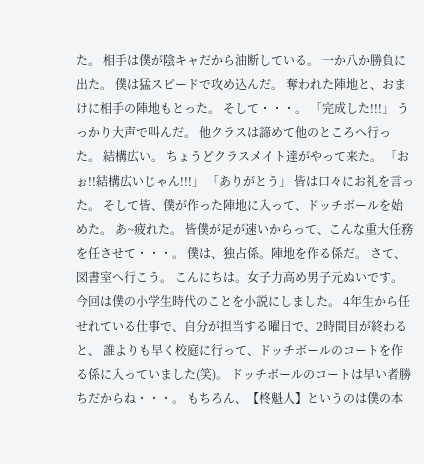た。 相手は僕が陰キャだから油断している。 一か八か勝負に出た。 僕は猛スピードで攻め込んだ。 奪われた陣地と、おまけに相手の陣地もとった。 そして・・・。 「完成した!!!」 うっかり大声で叫んだ。 他クラスは諦めて他のところへ行った。 結構広い。 ちょうどクラスメイト達がやって来た。 「おぉ!!結構広いじゃん!!!」 「ありがとう」 皆は口々にお礼を言った。 そして皆、僕が作った陣地に入って、ドッチボールを始めた。 あ~疲れた。 皆僕が足が速いからって、こんな重大任務を任させて・・・。 僕は、独占係。陣地を作る係だ。 さて、図書室へ行こう。 こんにちは。女子力高め男子元ぬいです。 今回は僕の小学生時代のことを小説にしました。 4年生から任せれている仕事で、自分が担当する曜日で、2時間目が終わると、 誰よりも早く校庭に行って、ドッチボールのコートを作る係に入っていました(笑)。 ドッチボールのコートは早い者勝ちだからね・・・。 もちろん、【柊魁人】というのは僕の本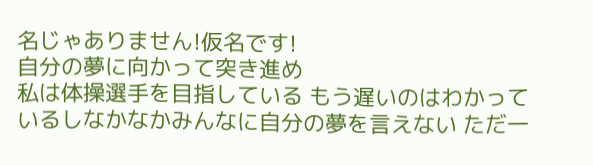名じゃありません!仮名です!
自分の夢に向かって突き進め
私は体操選手を目指している もう遅いのはわかっているしなかなかみんなに自分の夢を言えない ただ一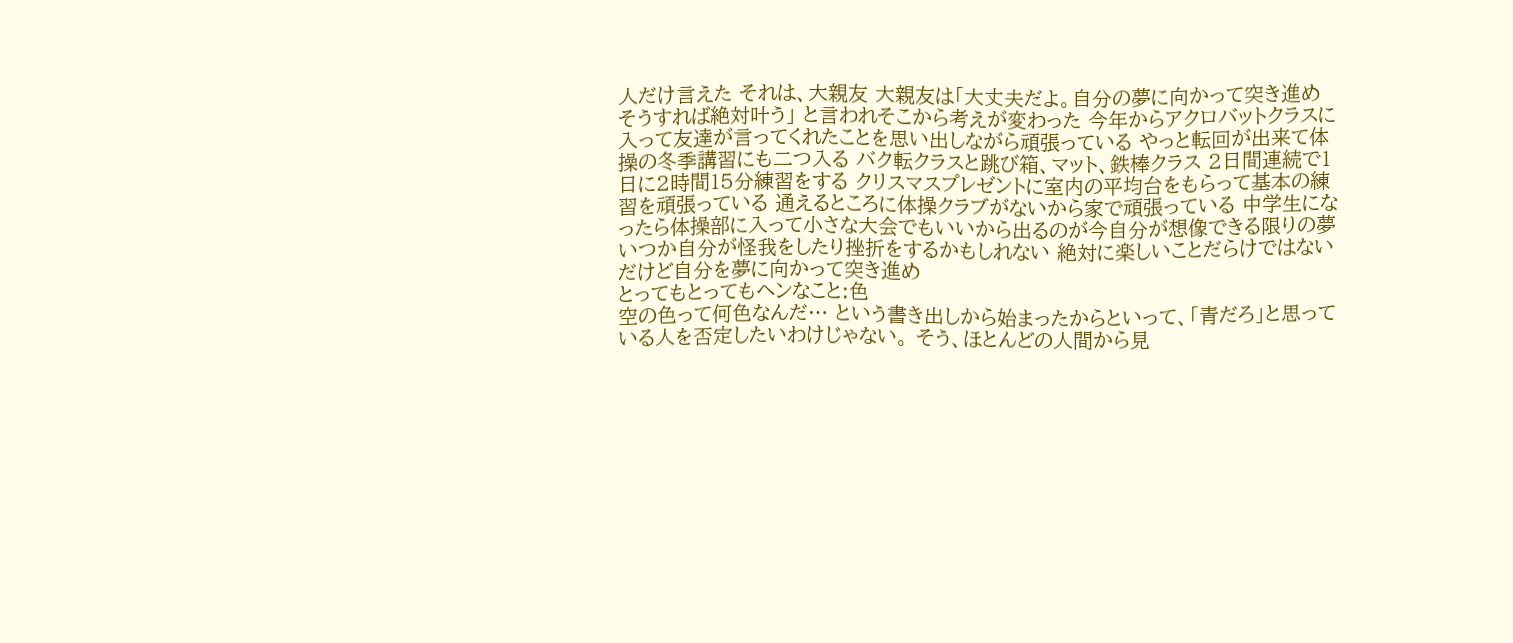人だけ言えた それは、大親友 大親友は「大丈夫だよ。自分の夢に向かって突き進め そうすれば絶対叶う」 と言われそこから考えが変わった 今年からアクロバットクラスに入って友達が言ってくれたことを思い出しながら頑張っている やっと転回が出来て体操の冬季講習にも二つ入る バク転クラスと跳び箱、マット、鉄棒クラス 2日間連続で1日に2時間15分練習をする クリスマスプレゼントに室内の平均台をもらって基本の練習を頑張っている 通えるところに体操クラブがないから家で頑張っている 中学生になったら体操部に入って小さな大会でもいいから出るのが今自分が想像できる限りの夢 いつか自分が怪我をしたり挫折をするかもしれない 絶対に楽しいことだらけではない だけど自分を夢に向かって突き進め
とってもとってもヘンなこと:色
空の色って何色なんだ… という書き出しから始まったからといって、「青だろ」と思っている人を否定したいわけじゃない。 そう、ほとんどの人間から見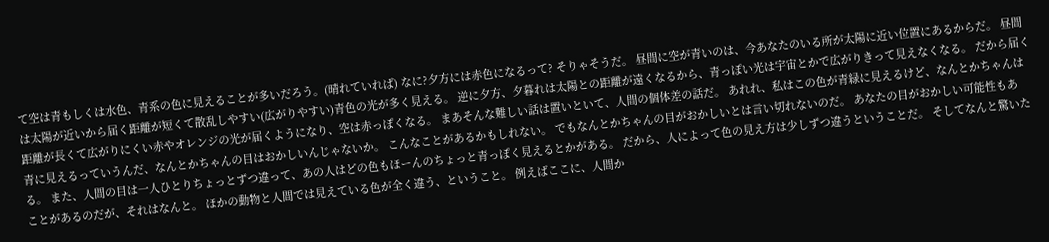て空は青もしくは水色、青系の色に見えることが多いだろう。(晴れていれば) なに?夕方には赤色になるって? そりゃそうだ。 昼間に空が青いのは、今あなたのいる所が太陽に近い位置にあるからだ。 昼間は太陽が近いから届く距離が短くて散乱しやすい(広がりやすい)青色の光が多く見える。 逆に夕方、夕暮れは太陽との距離が遠くなるから、青っぽい光は宇宙とかで広がりきって見えなくなる。 だから届く距離が長くて広がりにくい赤やオレンジの光が届くようになり、空は赤っぽくなる。 まあそんな難しい話は置いといて、人間の個体差の話だ。 あれれ、私はこの色が青緑に見えるけど、なんとかちゃんは青に見えるっていうんだ、なんとかちゃんの目はおかしいんじゃないか。 こんなことがあるかもしれない。 でもなんとかちゃんの目がおかしいとは言い切れないのだ。 あなたの目がおかしい可能性もある。 また、人間の目は一人ひとりちょっとずつ違って、あの人はどの色もほーんのちょっと青っぽく見えるとかがある。 だから、人によって色の見え方は少しずつ違うということだ。 そしてなんと驚いたことがあるのだが、それはなんと。 ほかの動物と人間では見えている色が全く違う、ということ。 例えばここに、人間か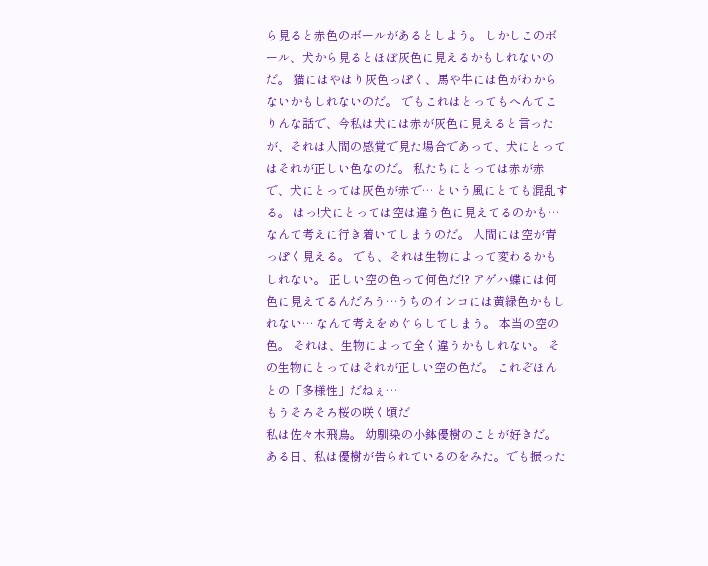ら見ると赤色のボールがあるとしよう。 しかしこのボール、犬から見るとほぼ灰色に見えるかもしれないのだ。 猫にはやはり灰色っぽく、馬や牛には色がわからないかもしれないのだ。 でもこれはとってもへんてこりんな話で、今私は犬には赤が灰色に見えると言ったが、それは人間の感覚で見た場合であって、犬にとってはそれが正しい色なのだ。 私たちにとっては赤が赤で、犬にとっては灰色が赤で… という風にとても混乱する。 はっ!犬にとっては空は違う色に見えてるのかも… なんて考えに行き着いてしまうのだ。 人間には空が青っぽく見える。 でも、それは生物によって変わるかもしれない。 正しい空の色って何色だ!? アゲハ蝶には何色に見えてるんだろう…うちのインコには黄緑色かもしれない… なんて考えをめぐらしてしまう。 本当の空の色。 それは、生物によって全く違うかもしれない。 その生物にとってはそれが正しい空の色だ。 これぞほんとの「多様性」だねぇ…
もうそろそろ桜の咲く頃だ
私は佐々木飛鳥。 幼馴染の小鉢優樹のことが好きだ。 ある日、私は優樹が告られているのをみた。でも振った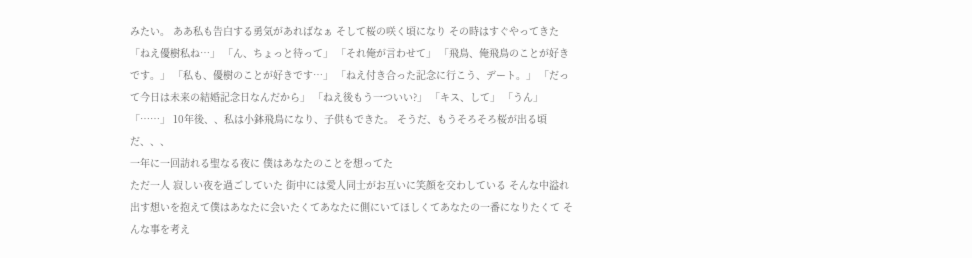みたい。 ああ私も告白する勇気があればなぁ そして桜の咲く頃になり その時はすぐやってきた 「ねえ優樹私ね…」 「ん、ちょっと待って」 「それ俺が言わせて」 「飛鳥、俺飛鳥のことが好きです。」 「私も、優樹のことが好きです…」 「ねえ付き合った記念に行こう、デート。」 「だって今日は未来の結婚記念日なんだから」 「ねえ後もう一ついい?」 「キス、して」 「うん」 「……」 10年後、、私は小鉢飛鳥になり、子供もできた。 そうだ、もうそろそろ桜が出る頃だ、、、
一年に一回訪れる聖なる夜に 僕はあなたのことを想ってた
ただ一人 寂しい夜を過ごしていた 街中には愛人同士がお互いに笑顔を交わしている そんな中溢れ出す想いを抱えて僕はあなたに会いたくてあなたに側にいてほしくてあなたの一番になりたくて そんな事を考え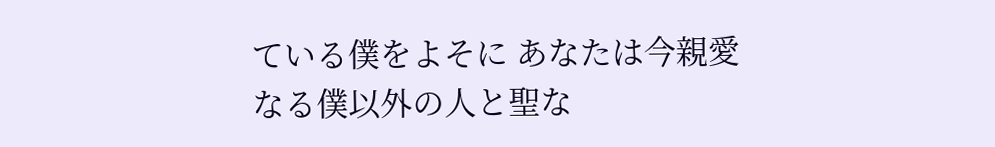ている僕をよそに あなたは今親愛なる僕以外の人と聖な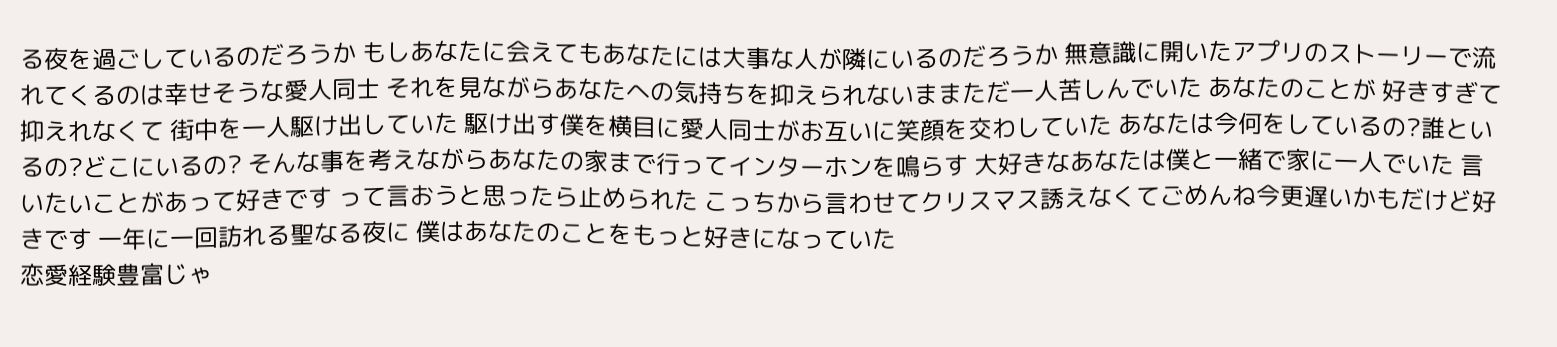る夜を過ごしているのだろうか もしあなたに会えてもあなたには大事な人が隣にいるのだろうか 無意識に開いたアプリのストーリーで流れてくるのは幸せそうな愛人同士 それを見ながらあなたへの気持ちを抑えられないままただ一人苦しんでいた あなたのことが 好きすぎて 抑えれなくて 街中を一人駆け出していた 駆け出す僕を横目に愛人同士がお互いに笑顔を交わしていた あなたは今何をしているの?誰といるの?どこにいるの? そんな事を考えながらあなたの家まで行ってインターホンを鳴らす 大好きなあなたは僕と一緒で家に一人でいた 言いたいことがあって好きです って言おうと思ったら止められた こっちから言わせてクリスマス誘えなくてごめんね今更遅いかもだけど好きです 一年に一回訪れる聖なる夜に 僕はあなたのことをもっと好きになっていた
恋愛経験豊富じゃ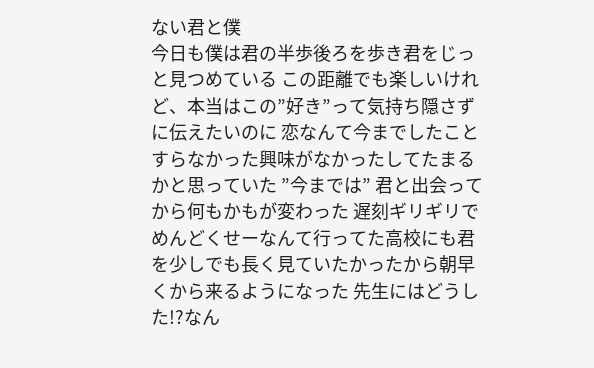ない君と僕
今日も僕は君の半歩後ろを歩き君をじっと見つめている この距離でも楽しいけれど、本当はこの”好き”って気持ち隠さずに伝えたいのに 恋なんて今までしたことすらなかった興味がなかったしてたまるかと思っていた ”今までは” 君と出会ってから何もかもが変わった 遅刻ギリギリでめんどくせーなんて行ってた高校にも君を少しでも長く見ていたかったから朝早くから来るようになった 先生にはどうした!?なん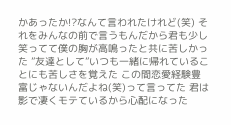かあったか!?なんて言われたけれど(笑) それをみんなの前で言うもんだから君も少し笑ってて僕の胸が高鳴ったと共に苦しかった ”友達として”いつも一緒に帰れていることにも苦しさを覚えた この間恋愛経験豊富じゃないんだよね(笑)って言ってた 君は影で凄くモテているから心配になった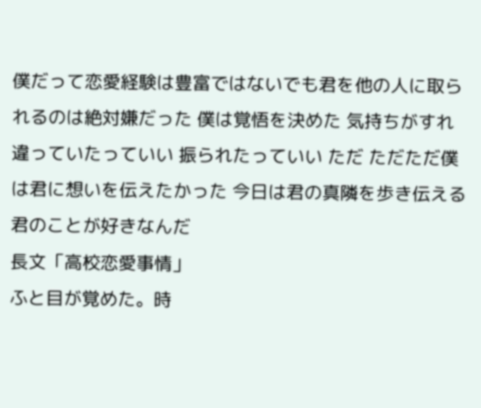僕だって恋愛経験は豊富ではないでも君を他の人に取られるのは絶対嫌だった 僕は覚悟を決めた 気持ちがすれ違っていたっていい 振られたっていい ただ ただただ僕は君に想いを伝えたかった 今日は君の真隣を歩き伝える 君のことが好きなんだ
長文「高校恋愛事情」
ふと目が覚めた。時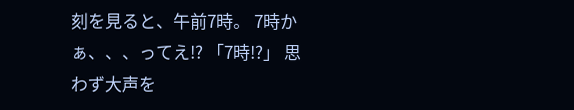刻を見ると、午前7時。 7時かぁ、、、ってえ!? 「7時!?」 思わず大声を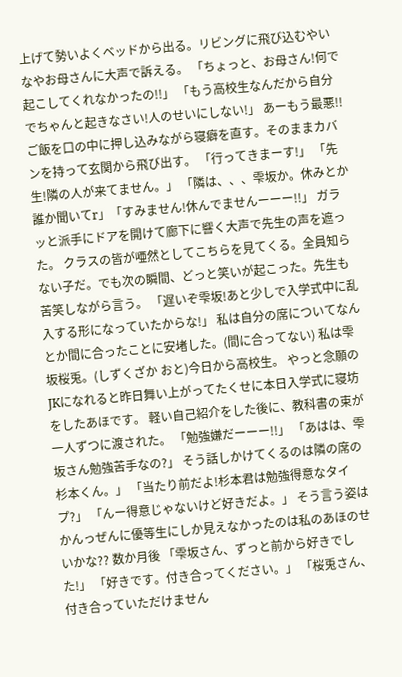上げて勢いよくベッドから出る。リビングに飛び込むやいなやお母さんに大声で訴える。 「ちょっと、お母さん!何で起こしてくれなかったの!!」 「もう高校生なんだから自分でちゃんと起きなさい!人のせいにしない!」 あーもう最悪!!ご飯を口の中に押し込みながら寝癖を直す。そのままカバンを持って玄関から飛び出す。 「行ってきまーす!」 「先生!隣の人が来てません。」 「隣は、、、雫坂か。休みとか誰か聞いてr」「すみません!休んでませんーーー!!」 ガラッと派手にドアを開けて廊下に響く大声で先生の声を遮った。 クラスの皆が唖然としてこちらを見てくる。全員知らない子だ。でも次の瞬間、どっと笑いが起こった。先生も苦笑しながら言う。 「遅いぞ雫坂!あと少しで入学式中に乱入する形になっていたからな!」 私は自分の席についてなんとか間に合ったことに安堵した。(間に合ってない) 私は雫坂桜兎。(しずくざか おと)今日から高校生。 やっと念願のJKになれると昨日舞い上がってたくせに本日入学式に寝坊をしたあほです。 軽い自己紹介をした後に、教科書の束が一人ずつに渡された。 「勉強嫌だーーー!!」 「あはは、雫坂さん勉強苦手なの?」 そう話しかけてくるのは隣の席の杉本くん。」 「当たり前だよ!杉本君は勉強得意なタイプ?」 「んー得意じゃないけど好きだよ。」 そう言う姿はかんっぜんに優等生にしか見えなかったのは私のあほのせいかな?? 数か月後 「雫坂さん、ずっと前から好きでした!」 「好きです。付き合ってください。」 「桜兎さん、付き合っていただけません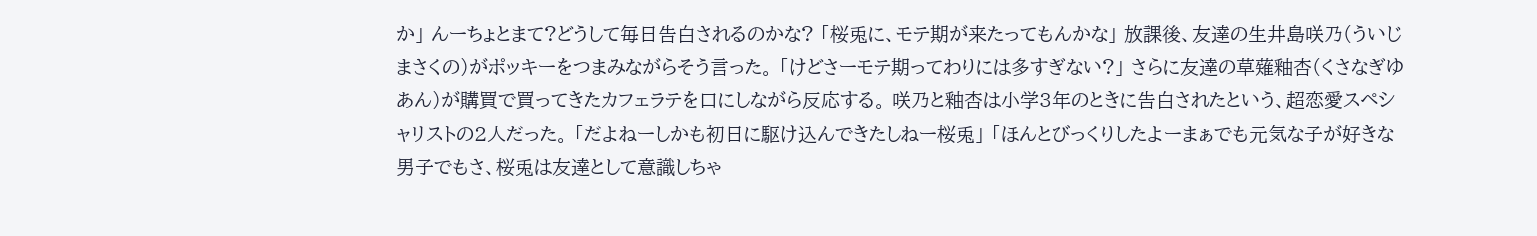か」 んーちょとまて?どうして毎日告白されるのかな? 「桜兎に、モテ期が来たってもんかな」 放課後、友達の生井島咲乃(ういじまさくの)がポッキーをつまみながらそう言った。 「けどさーモテ期ってわりには多すぎない?」 さらに友達の草薙釉杏(くさなぎゆあん)が購買で買ってきたカフェラテを口にしながら反応する。 咲乃と釉杏は小学3年のときに告白されたという、超恋愛スペシャリストの2人だった。 「だよねーしかも初日に駆け込んできたしねー桜兎」 「ほんとびっくりしたよーまぁでも元気な子が好きな男子でもさ、桜兎は友達として意識しちゃ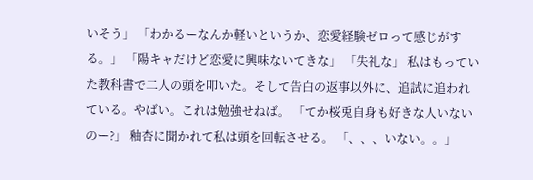いそう」 「わかるーなんか軽いというか、恋愛経験ゼロって感じがする。」 「陽キャだけど恋愛に興味ないてきな」 「失礼な」 私はもっていた教科書で二人の頭を叩いた。そして告白の返事以外に、追試に追われている。やばい。これは勉強せねば。 「てか桜兎自身も好きな人いないのー?」 釉杏に聞かれて私は頭を回転させる。 「、、、いない。。」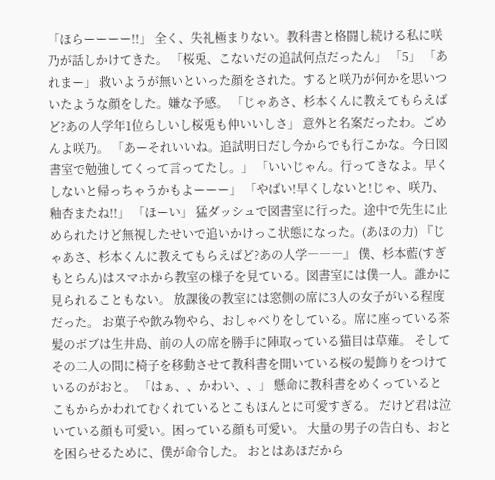「ほらーーーー!!」 全く、失礼極まりない。教科書と格闘し続ける私に咲乃が話しかけてきた。 「桜兎、こないだの追試何点だったん」 「5」 「あれまー」 救いようが無いといった顔をされた。すると咲乃が何かを思いついたような顔をした。嫌な予感。 「じゃあさ、杉本くんに教えてもらえばど?あの人学年1位らしいし桜兎も仲いいしさ」 意外と名案だったわ。ごめんよ咲乃。 「あーそれいいね。追試明日だし今からでも行こかな。今日図書室で勉強してくって言ってたし。」 「いいじゃん。行ってきなよ。早くしないと帰っちゃうかもよーーー」 「やばい!早くしないと!じゃ、咲乃、釉杏またね!!」 「ほーい」 猛ダッシュで図書室に行った。途中で先生に止められたけど無視したせいで追いかけっこ状態になった。(あほの力) 『じゃあさ、杉本くんに教えてもらえばど?あの人学―――』 僕、杉本藍(すぎもとらん)はスマホから教室の様子を見ている。図書室には僕一人。誰かに見られることもない。 放課後の教室には窓側の席に3人の女子がいる程度だった。 お菓子や飲み物やら、おしゃべりをしている。席に座っている茶髪のボブは生井島、前の人の席を勝手に陣取っている猫目は草薙。 そしてその二人の間に椅子を移動させて教科書を開いている桜の髪飾りをつけているのがおと。 「はぁ、、かわい、、」 懸命に教科書をめくっているとこもからかわれてむくれているとこもほんとに可愛すぎる。 だけど君は泣いている顔も可愛い。困っている顔も可愛い。 大量の男子の告白も、おとを困らせるために、僕が命令した。 おとはあほだから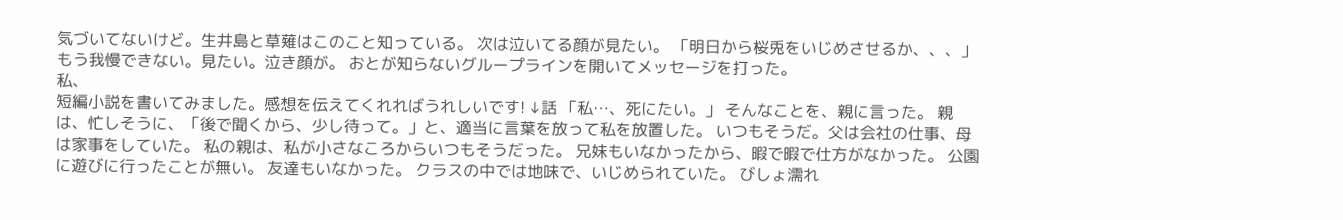気づいてないけど。生井島と草薙はこのこと知っている。 次は泣いてる顔が見たい。 「明日から桜兎をいじめさせるか、、、」 もう我慢できない。見たい。泣き顔が。 おとが知らないグループラインを開いてメッセージを打った。
私、
短編小説を書いてみました。感想を伝えてくれればうれしいです! ↓話 「私…、死にたい。」 そんなことを、親に言った。 親は、忙しそうに、「後で聞くから、少し待って。」と、適当に言葉を放って私を放置した。 いつもそうだ。父は会社の仕事、母は家事をしていた。 私の親は、私が小さなころからいつもそうだった。 兄妹もいなかったから、暇で暇で仕方がなかった。 公園に遊びに行ったことが無い。 友達もいなかった。 クラスの中では地味で、いじめられていた。 びしょ濡れ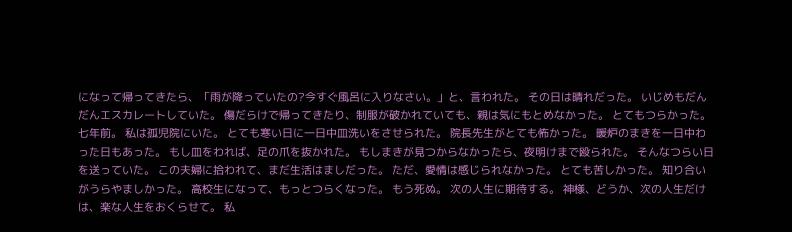になって帰ってきたら、「雨が降っていたの?今すぐ風呂に入りなさい。」と、言われた。 その日は晴れだった。 いじめもだんだんエスカレートしていた。 傷だらけで帰ってきたり、制服が破かれていても、親は気にもとめなかった。 とてもつらかった。 七年前。 私は孤児院にいた。 とても寒い日に一日中皿洗いをさせられた。 院長先生がとても怖かった。 暖炉のまきを一日中わった日もあった。 もし皿をわれば、足の爪を抜かれた。 もしまきが見つからなかったら、夜明けまで殴られた。 そんなつらい日を送っていた。 この夫婦に拾われて、まだ生活はましだった。 ただ、愛情は感じられなかった。 とても苦しかった。 知り合いがうらやましかった。 高校生になって、もっとつらくなった。 もう死ぬ。 次の人生に期待する。 神様、どうか、次の人生だけは、楽な人生をおくらせて。 私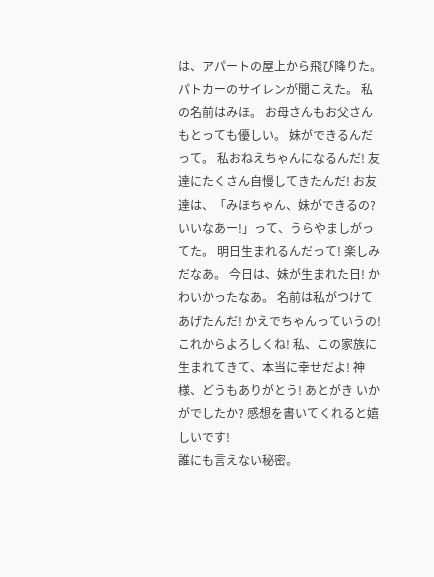は、アパートの屋上から飛び降りた。 パトカーのサイレンが聞こえた。 私の名前はみほ。 お母さんもお父さんもとっても優しい。 妹ができるんだって。 私おねえちゃんになるんだ! 友達にたくさん自慢してきたんだ! お友達は、「みほちゃん、妹ができるの?いいなあー!」って、うらやましがってた。 明日生まれるんだって! 楽しみだなあ。 今日は、妹が生まれた日! かわいかったなあ。 名前は私がつけてあげたんだ! かえでちゃんっていうの! これからよろしくね! 私、この家族に生まれてきて、本当に幸せだよ! 神様、どうもありがとう! あとがき いかがでしたか? 感想を書いてくれると嬉しいです!
誰にも言えない秘密。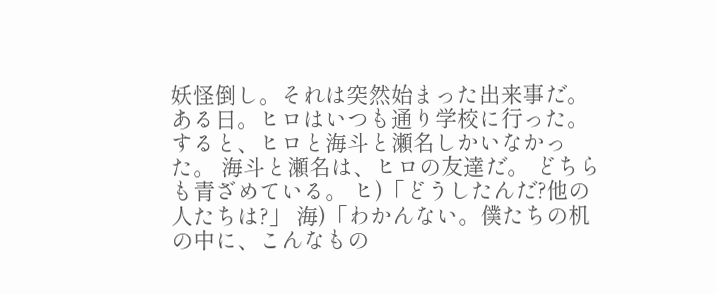妖怪倒し。それは突然始まった出来事だ。 ある日。ヒロはいつも通り学校に行った。すると、ヒロと海斗と瀬名しかいなかった。 海斗と瀬名は、ヒロの友達だ。 どちらも青ざめている。 ヒ)「どうしたんだ?他の人たちは?」 海)「わかんない。僕たちの机の中に、こんなもの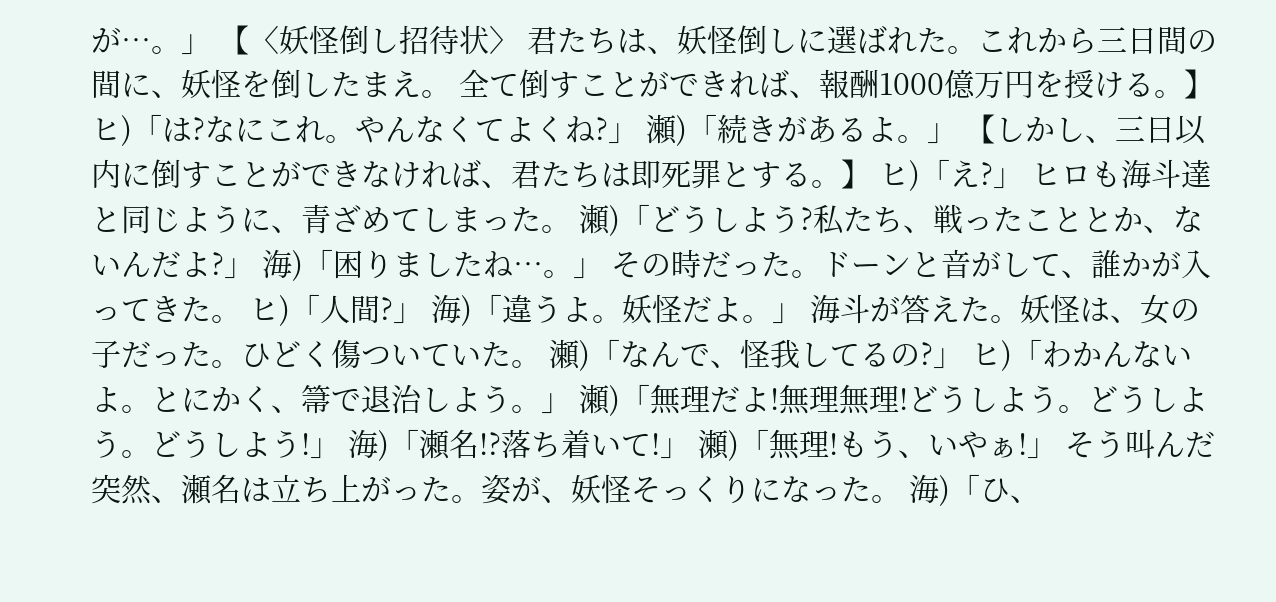が…。」 【〈妖怪倒し招待状〉 君たちは、妖怪倒しに選ばれた。これから三日間の間に、妖怪を倒したまえ。 全て倒すことができれば、報酬1000億万円を授ける。】 ヒ)「は?なにこれ。やんなくてよくね?」 瀬)「続きがあるよ。」 【しかし、三日以内に倒すことができなければ、君たちは即死罪とする。】 ヒ)「え?」 ヒロも海斗達と同じように、青ざめてしまった。 瀬)「どうしよう?私たち、戦ったこととか、ないんだよ?」 海)「困りましたね…。」 その時だった。ドーンと音がして、誰かが入ってきた。 ヒ)「人間?」 海)「違うよ。妖怪だよ。」 海斗が答えた。妖怪は、女の子だった。ひどく傷ついていた。 瀬)「なんで、怪我してるの?」 ヒ)「わかんないよ。とにかく、箒で退治しよう。」 瀬)「無理だよ!無理無理!どうしよう。どうしよう。どうしよう!」 海)「瀬名!?落ち着いて!」 瀬)「無理!もう、いやぁ!」 そう叫んだ突然、瀬名は立ち上がった。姿が、妖怪そっくりになった。 海)「ひ、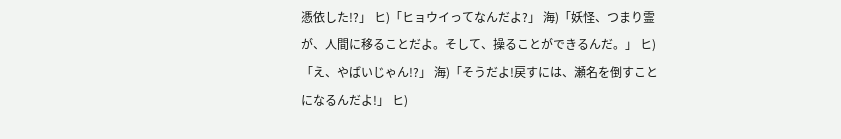憑依した!?」 ヒ)「ヒョウイってなんだよ?」 海)「妖怪、つまり霊が、人間に移ることだよ。そして、操ることができるんだ。」 ヒ)「え、やばいじゃん!?」 海)「そうだよ!戻すには、瀬名を倒すことになるんだよ!」 ヒ)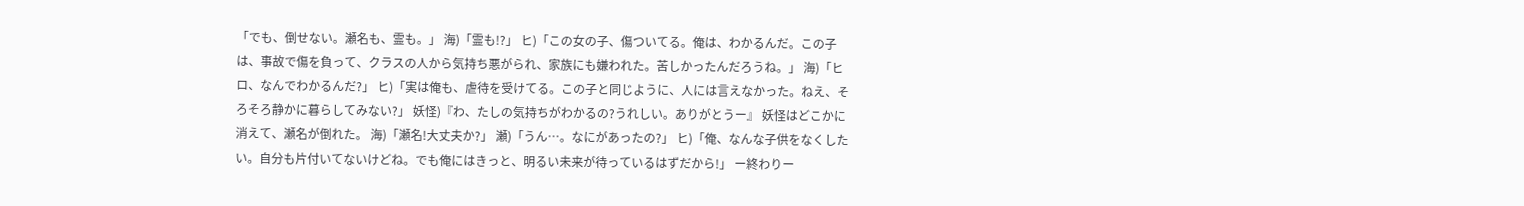「でも、倒せない。瀬名も、霊も。」 海)「霊も!?」 ヒ)「この女の子、傷ついてる。俺は、わかるんだ。この子は、事故で傷を負って、クラスの人から気持ち悪がられ、家族にも嫌われた。苦しかったんだろうね。」 海)「ヒロ、なんでわかるんだ?」 ヒ)「実は俺も、虐待を受けてる。この子と同じように、人には言えなかった。ねえ、そろそろ静かに暮らしてみない?」 妖怪)『わ、たしの気持ちがわかるの?うれしい。ありがとうー』 妖怪はどこかに消えて、瀬名が倒れた。 海)「瀬名!大丈夫か?」 瀬)「うん…。なにがあったの?」 ヒ)「俺、なんな子供をなくしたい。自分も片付いてないけどね。でも俺にはきっと、明るい未来が待っているはずだから!」 ー終わりー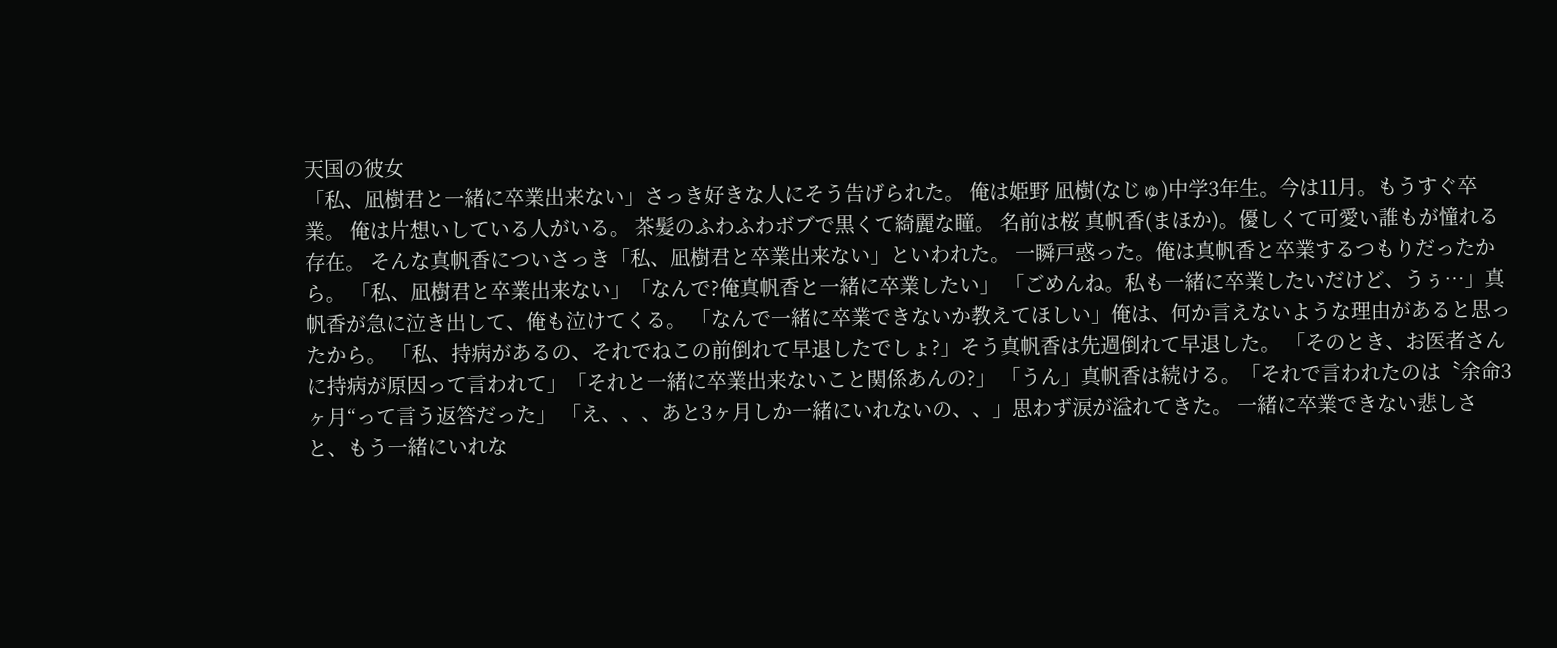天国の彼女
「私、凪樹君と一緒に卒業出来ない」さっき好きな人にそう告げられた。 俺は姫野 凪樹(なじゅ)中学3年生。今は11月。もうすぐ卒業。 俺は片想いしている人がいる。 茶髪のふわふわボブで黒くて綺麗な瞳。 名前は桜 真帆香(まほか)。優しくて可愛い誰もが憧れる存在。 そんな真帆香についさっき「私、凪樹君と卒業出来ない」といわれた。 一瞬戸惑った。俺は真帆香と卒業するつもりだったから。 「私、凪樹君と卒業出来ない」「なんで?俺真帆香と一緒に卒業したい」 「ごめんね。私も一緒に卒業したいだけど、うぅ…」真帆香が急に泣き出して、俺も泣けてくる。 「なんで一緒に卒業できないか教えてほしい」俺は、何か言えないような理由があると思ったから。 「私、持病があるの、それでねこの前倒れて早退したでしょ?」そう真帆香は先週倒れて早退した。 「そのとき、お医者さんに持病が原因って言われて」「それと一緒に卒業出来ないこと関係あんの?」 「うん」真帆香は続ける。「それで言われたのは〝余命3ヶ月“って言う返答だった」 「え、、、あと3ヶ月しか一緒にいれないの、、」思わず涙が溢れてきた。 一緒に卒業できない悲しさと、もう一緒にいれな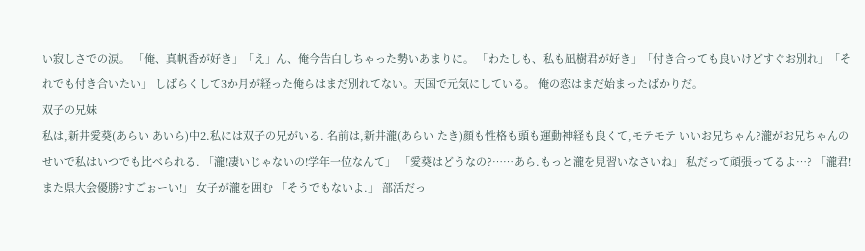い寂しさでの涙。 「俺、真帆香が好き」「え」ん、俺今告白しちゃった勢いあまりに。 「わたしも、私も凪樹君が好き」「付き合っても良いけどすぐお別れ」「それでも付き合いたい」 しばらくして3か月が経った俺らはまだ別れてない。天国で元気にしている。 俺の恋はまだ始まったばかりだ。
双子の兄妹
私は,新井愛葵(あらい あいら)中2.私には双子の兄がいる. 名前は,新井瀧(あらい たき)顔も性格も頭も運動神経も良くて,モテモテ いいお兄ちゃん?瀧がお兄ちゃんのせいで私はいつでも比べられる. 「瀧!凄いじゃないの!学年一位なんて」 「愛葵はどうなの?……あら.もっと瀧を見習いなさいね」 私だって頑張ってるよ…? 「瀧君!また県大会優勝?すごぉーい!」 女子が瀧を囲む 「そうでもないよ.」 部活だっ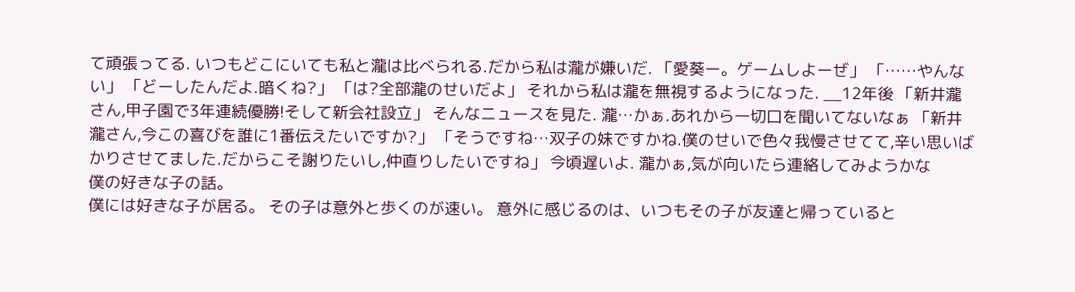て頑張ってる. いつもどこにいても私と瀧は比べられる.だから私は瀧が嫌いだ. 「愛葵ー。ゲームしよーぜ」 「……やんない」 「どーしたんだよ.暗くね?」 「は?全部瀧のせいだよ」 それから私は瀧を無視するようになった. __12年後 「新井瀧さん,甲子園で3年連続優勝!そして新会社設立」 そんなニュースを見た. 瀧…かぁ.あれから一切口を聞いてないなぁ 「新井瀧さん,今この喜びを誰に1番伝えたいですか?」 「そうですね…双子の妹ですかね.僕のせいで色々我慢させてて,辛い思いばかりさせてました.だからこそ謝りたいし,仲直りしたいですね」 今頃遅いよ. 瀧かぁ,気が向いたら連絡してみようかな
僕の好きな子の話。
僕には好きな子が居る。 その子は意外と歩くのが速い。 意外に感じるのは、いつもその子が友達と帰っていると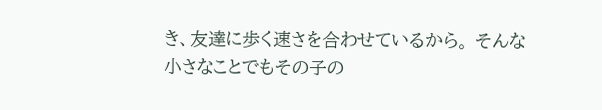き、友達に歩く速さを合わせているから。 そんな小さなことでもその子の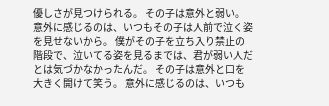優しさが見つけられる。 その子は意外と弱い。 意外に感じるのは、いつもその子は人前で泣く姿を見せないから。 僕がその子を立ち入り禁止の階段で、泣いてる姿を見るまでは、君が弱い人だとは気づかなかったんだ。 その子は意外と口を大きく開けて笑う。 意外に感じるのは、いつも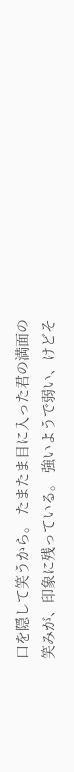口を隠して笑うから。 たまたま目に入った君の満面の笑みが、印象に残っている。 強いようで弱い、けどそ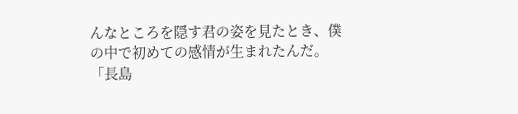んなところを隠す君の姿を見たとき、僕の中で初めての感情が生まれたんだ。 「長島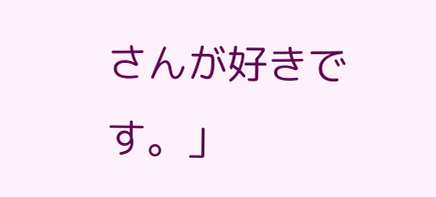さんが好きです。」